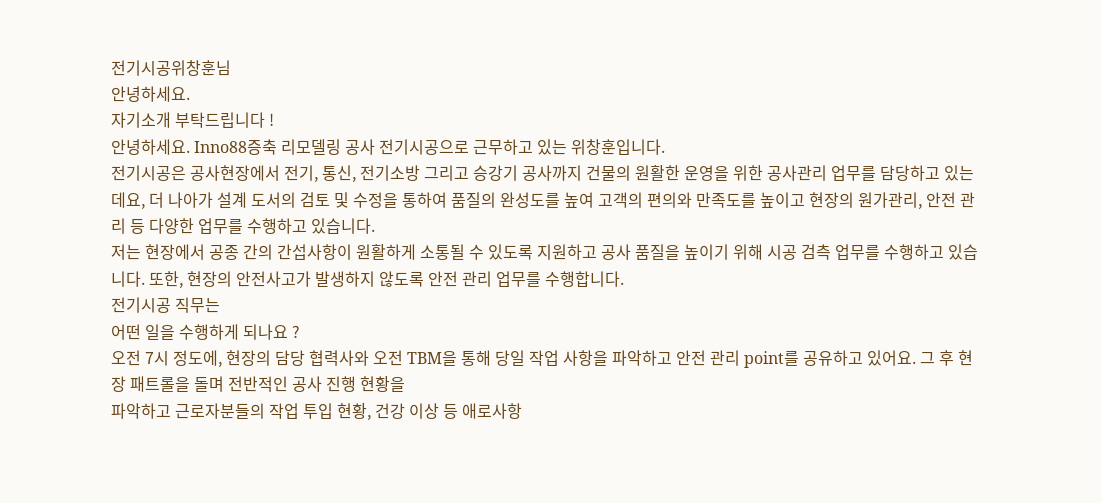전기시공위창훈님
안녕하세요.
자기소개 부탁드립니다 !
안녕하세요. Inno88증축 리모델링 공사 전기시공으로 근무하고 있는 위창훈입니다.
전기시공은 공사현장에서 전기, 통신, 전기소방 그리고 승강기 공사까지 건물의 원활한 운영을 위한 공사관리 업무를 담당하고 있는데요, 더 나아가 설계 도서의 검토 및 수정을 통하여 품질의 완성도를 높여 고객의 편의와 만족도를 높이고 현장의 원가관리, 안전 관리 등 다양한 업무를 수행하고 있습니다.
저는 현장에서 공종 간의 간섭사항이 원활하게 소통될 수 있도록 지원하고 공사 품질을 높이기 위해 시공 검측 업무를 수행하고 있습니다. 또한, 현장의 안전사고가 발생하지 않도록 안전 관리 업무를 수행합니다.
전기시공 직무는
어떤 일을 수행하게 되나요 ?
오전 7시 정도에, 현장의 담당 협력사와 오전 TBM을 통해 당일 작업 사항을 파악하고 안전 관리 point를 공유하고 있어요. 그 후 현장 패트롤을 돌며 전반적인 공사 진행 현황을
파악하고 근로자분들의 작업 투입 현황, 건강 이상 등 애로사항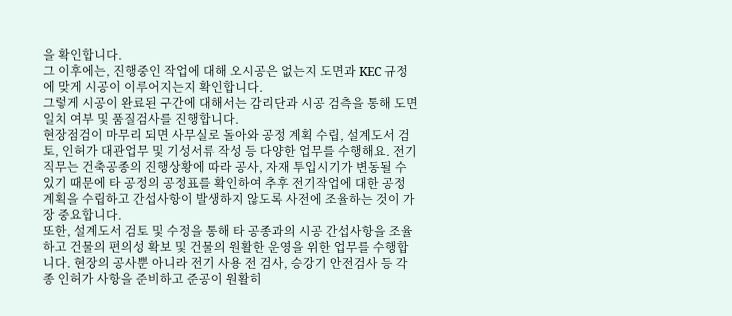을 확인합니다.
그 이후에는, 진행중인 작업에 대해 오시공은 없는지 도면과 KEC 규정에 맞게 시공이 이루어지는지 확인합니다.
그렇게 시공이 완료된 구간에 대해서는 감리단과 시공 검측을 통해 도면 일치 여부 및 품질검사를 진행합니다.
현장점검이 마무리 되면 사무실로 돌아와 공정 계획 수립, 설계도서 검토, 인허가 대관업무 및 기성서류 작성 등 다양한 업무를 수행해요. 전기직무는 건축공종의 진행상황에 따라 공사, 자재 투입시기가 변동될 수 있기 때문에 타 공정의 공정표를 확인하여 추후 전기작업에 대한 공정 계획을 수립하고 간섭사항이 발생하지 않도록 사전에 조율하는 것이 가장 중요합니다.
또한, 설계도서 검토 및 수정을 통해 타 공종과의 시공 간섭사항을 조율하고 건물의 편의성 확보 및 건물의 원활한 운영을 위한 업무를 수행합니다. 현장의 공사뿐 아니라 전기 사용 전 검사, 승강기 안전검사 등 각종 인허가 사항을 준비하고 준공이 원활히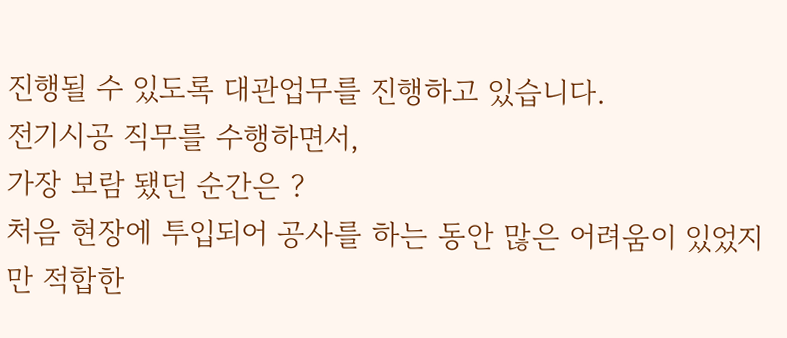진행될 수 있도록 대관업무를 진행하고 있습니다.
전기시공 직무를 수행하면서,
가장 보람 됐던 순간은 ?
처음 현장에 투입되어 공사를 하는 동안 많은 어려움이 있었지만 적합한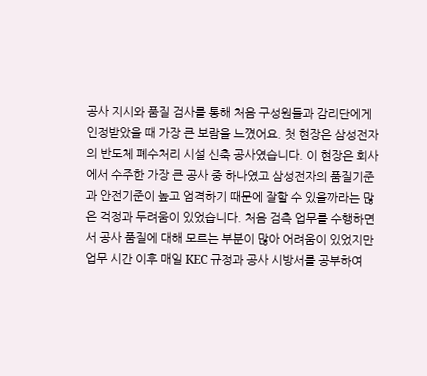공사 지시와 품질 검사를 통해 처음 구성원들과 감리단에게 인정받았을 때 가장 큰 보람을 느꼈어요. 첫 현장은 삼성전자의 반도체 폐수처리 시설 신축 공사였습니다. 이 현장은 회사에서 수주한 가장 큰 공사 중 하나였고 삼성전자의 품질기준과 안전기준이 높고 엄격하기 때문에 잘할 수 있을까라는 많은 걱정과 두려움이 있었습니다. 처음 검측 업무를 수행하면서 공사 품질에 대해 모르는 부분이 많아 어려움이 있었지만 업무 시간 이후 매일 KEC 규정과 공사 시방서를 공부하여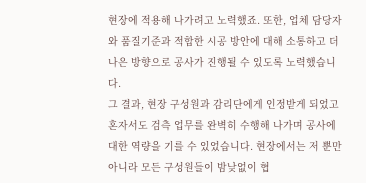현장에 적용해 나가려고 노력했죠. 또한, 업체 담당자와 품질기준과 적합한 시공 방안에 대해 소통하고 더 나은 방향으로 공사가 진행될 수 있도록 노력했습니다.
그 결과, 현장 구성원과 감리단에게 인정받게 되었고 혼자서도 검측 업무를 완벽히 수행해 나가며 공사에 대한 역량을 기를 수 있었습니다. 현장에서는 저 뿐만 아니라 모든 구성원들이 밤낮없이 협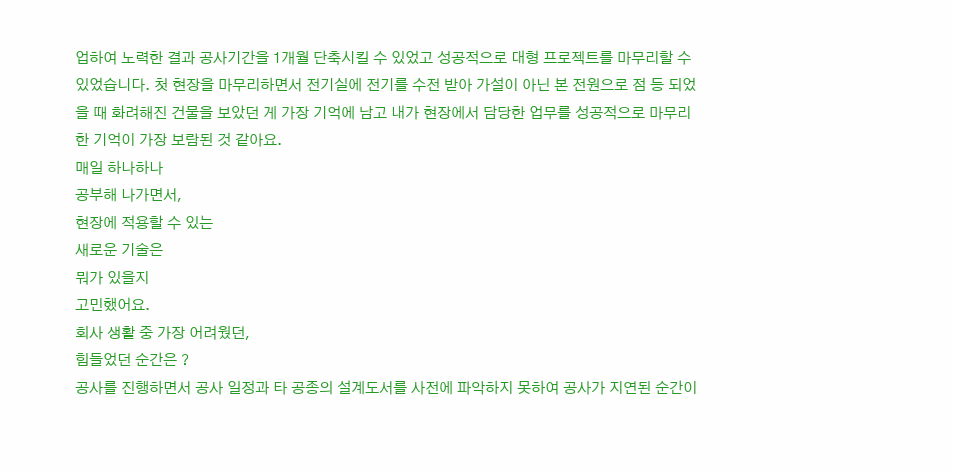업하여 노력한 결과 공사기간을 1개월 단축시킬 수 있었고 성공적으로 대형 프로젝트를 마무리할 수 있었습니다. 첫 현장을 마무리하면서 전기실에 전기를 수전 받아 가설이 아닌 본 전원으로 점 등 되었을 때 화려해진 건물을 보았던 게 가장 기억에 남고 내가 현장에서 담당한 업무를 성공적으로 마무리한 기억이 가장 보람된 것 같아요.
매일 하나하나
공부해 나가면서,
현장에 적용할 수 있는
새로운 기술은
뭐가 있을지
고민했어요.
회사 생활 중 가장 어려웠던,
힘들었던 순간은 ?
공사를 진행하면서 공사 일정과 타 공종의 설계도서를 사전에 파악하지 못하여 공사가 지연된 순간이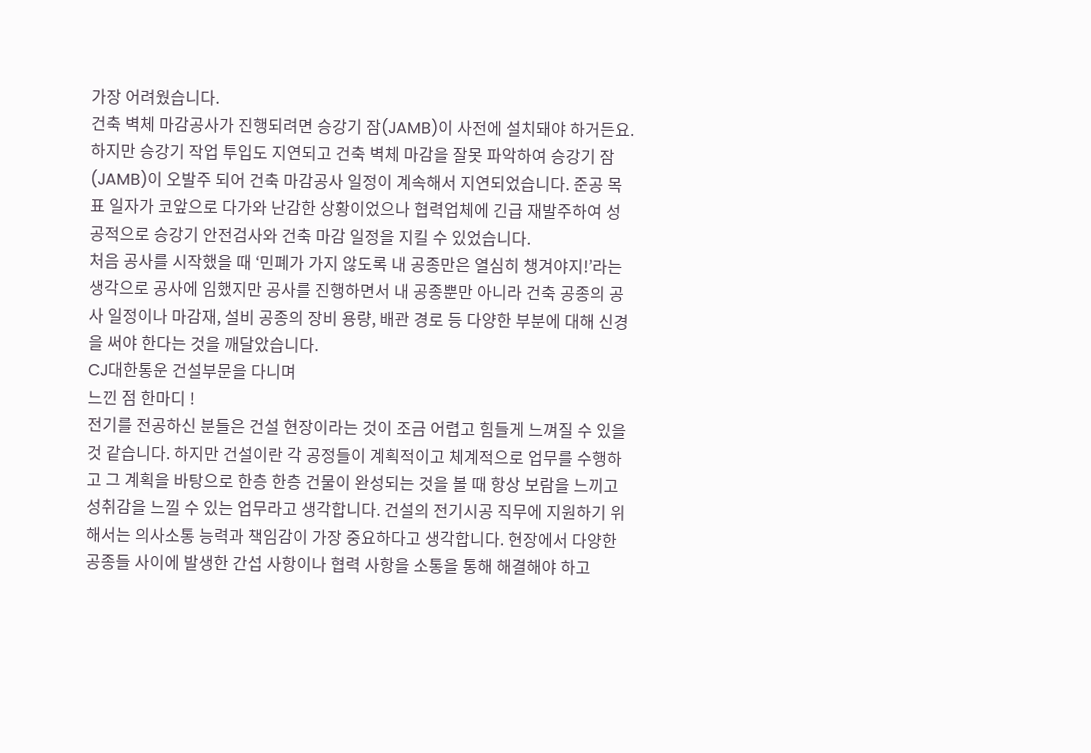가장 어려웠습니다.
건축 벽체 마감공사가 진행되려면 승강기 잠(JAMB)이 사전에 설치돼야 하거든요. 하지만 승강기 작업 투입도 지연되고 건축 벽체 마감을 잘못 파악하여 승강기 잠(JAMB)이 오발주 되어 건축 마감공사 일정이 계속해서 지연되었습니다. 준공 목표 일자가 코앞으로 다가와 난감한 상황이었으나 협력업체에 긴급 재발주하여 성공적으로 승강기 안전검사와 건축 마감 일정을 지킬 수 있었습니다.
처음 공사를 시작했을 때 ‘민폐가 가지 않도록 내 공종만은 열심히 챙겨야지!’라는 생각으로 공사에 임했지만 공사를 진행하면서 내 공종뿐만 아니라 건축 공종의 공사 일정이나 마감재, 설비 공종의 장비 용량, 배관 경로 등 다양한 부분에 대해 신경을 써야 한다는 것을 깨달았습니다.
CJ대한통운 건설부문을 다니며
느낀 점 한마디 !
전기를 전공하신 분들은 건설 현장이라는 것이 조금 어렵고 힘들게 느껴질 수 있을 것 같습니다. 하지만 건설이란 각 공정들이 계획적이고 체계적으로 업무를 수행하고 그 계획을 바탕으로 한층 한층 건물이 완성되는 것을 볼 때 항상 보람을 느끼고 성취감을 느낄 수 있는 업무라고 생각합니다. 건설의 전기시공 직무에 지원하기 위해서는 의사소통 능력과 책임감이 가장 중요하다고 생각합니다. 현장에서 다양한 공종들 사이에 발생한 간섭 사항이나 협력 사항을 소통을 통해 해결해야 하고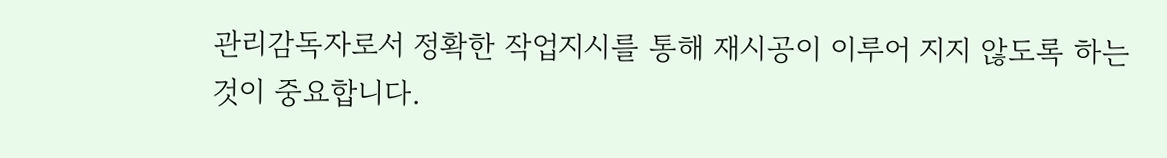관리감독자로서 정확한 작업지시를 통해 재시공이 이루어 지지 않도록 하는 것이 중요합니다.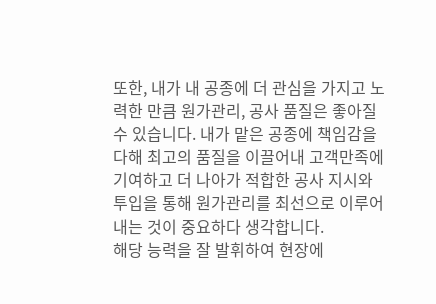또한, 내가 내 공종에 더 관심을 가지고 노력한 만큼 원가관리, 공사 품질은 좋아질 수 있습니다. 내가 맡은 공종에 책임감을 다해 최고의 품질을 이끌어내 고객만족에 기여하고 더 나아가 적합한 공사 지시와 투입을 통해 원가관리를 최선으로 이루어 내는 것이 중요하다 생각합니다.
해당 능력을 잘 발휘하여 현장에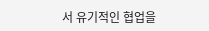서 유기적인 협업을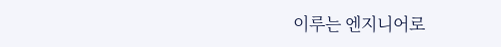이루는 엔지니어로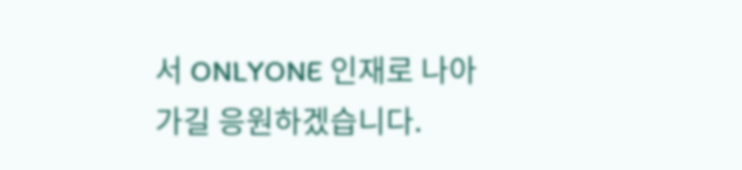서 ONLYONE 인재로 나아가길 응원하겠습니다.